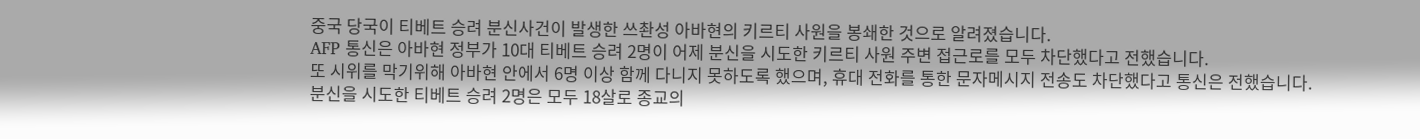중국 당국이 티베트 승려 분신사건이 발생한 쓰촨성 아바현의 키르티 사원을 봉쇄한 것으로 알려졌습니다.
AFP 통신은 아바현 정부가 10대 티베트 승려 2명이 어제 분신을 시도한 키르티 사원 주변 접근로를 모두 차단했다고 전했습니다.
또 시위를 막기위해 아바현 안에서 6명 이상 함께 다니지 못하도록 했으며, 휴대 전화를 통한 문자메시지 전송도 차단했다고 통신은 전했습니다.
분신을 시도한 티베트 승려 2명은 모두 18살로 종교의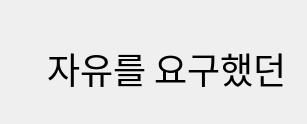자유를 요구했던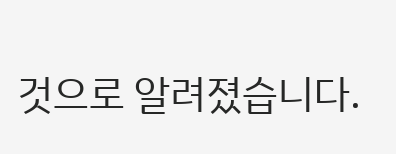것으로 알려졌습니다.